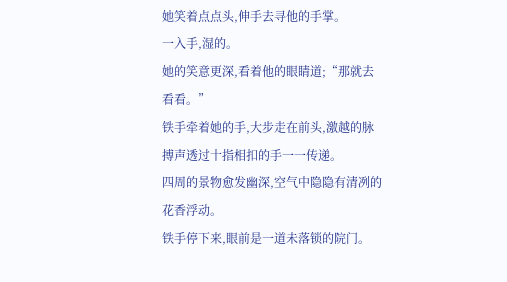她笑着点点头,伸手去寻他的手掌。
一入手,湿的。
她的笑意更深,看着他的眼睛道;“那就去看看。”
铁手牵着她的手,大步走在前头,激越的脉搏声透过十指相扣的手一一传递。
四周的景物愈发幽深,空气中隐隐有清冽的花香浮动。
铁手停下来,眼前是一道未落锁的院门。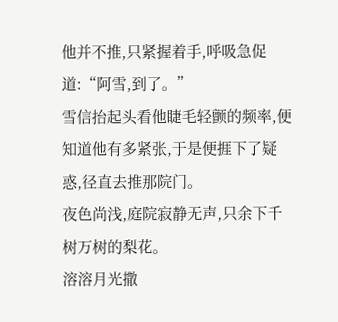他并不推,只紧握着手,呼吸急促道:“阿雪,到了。”
雪信抬起头看他睫毛轻颤的频率,便知道他有多紧张,于是便捱下了疑惑,径直去推那院门。
夜色尚浅,庭院寂静无声,只余下千树万树的梨花。
溶溶月光撒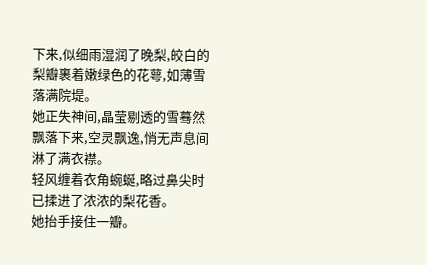下来,似细雨湿润了晚梨,皎白的梨瓣裹着嫩绿色的花萼,如薄雪落满院堤。
她正失神间,晶莹剔透的雪蓦然飘落下来,空灵飘逸,悄无声息间淋了满衣襟。
轻风缠着衣角蜿蜒,略过鼻尖时已揉进了浓浓的梨花香。
她抬手接住一瓣。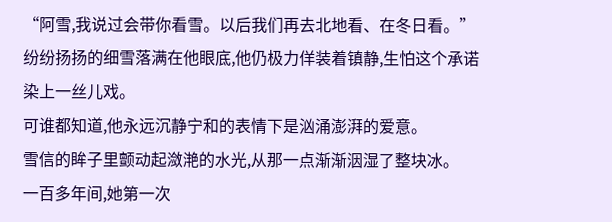“阿雪,我说过会带你看雪。以后我们再去北地看、在冬日看。”纷纷扬扬的细雪落满在他眼底,他仍极力佯装着镇静,生怕这个承诺染上一丝儿戏。
可谁都知道,他永远沉静宁和的表情下是汹涌澎湃的爱意。
雪信的眸子里颤动起潋滟的水光,从那一点渐渐洇湿了整块冰。
一百多年间,她第一次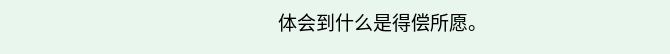体会到什么是得偿所愿。